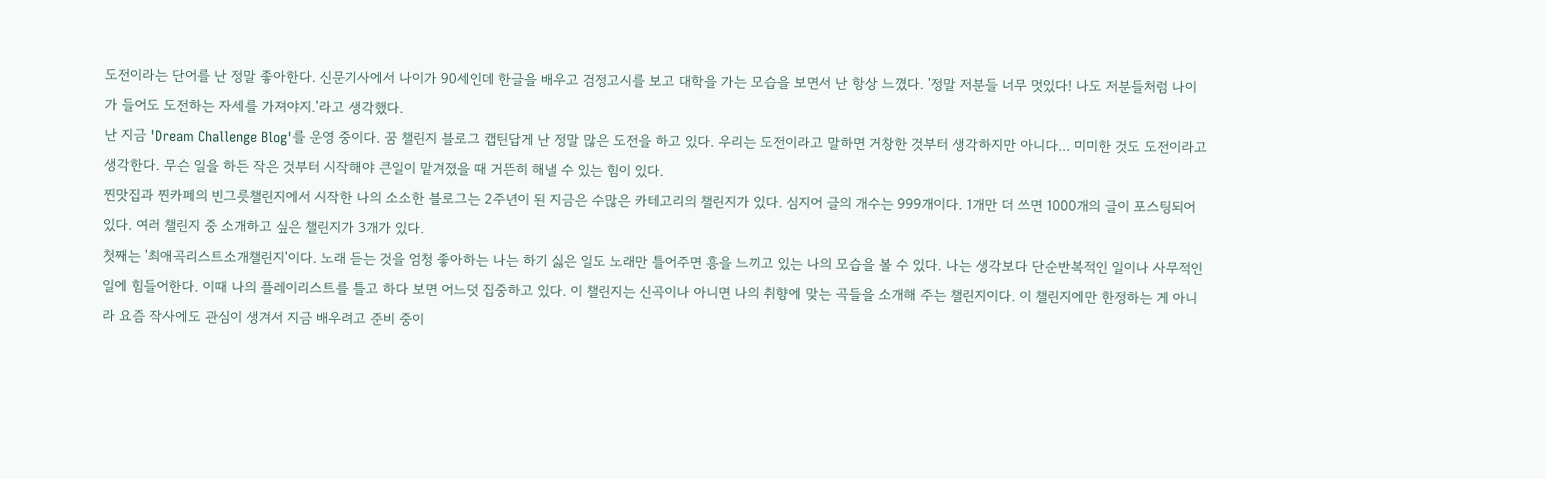도전이라는 단어를 난 정말 좋아한다. 신문기사에서 나이가 90세인데 한글을 배우고 검정고시를 보고 대학을 가는 모습을 보면서 난 항상 느꼈다. '정말 저분들 너무 멋있다! 나도 저분들처럼 나이가 들어도 도전하는 자세를 가져야지.'라고 생각했다.
난 지금 'Dream Challenge Blog'를 운영 중이다. 꿈 챌린지 블로그 캡틴답게 난 정말 많은 도전을 하고 있다. 우리는 도전이라고 말하면 거창한 것부터 생각하지만 아니다... 미미한 것도 도전이라고 생각한다. 무슨 일을 하든 작은 것부터 시작해야 큰일이 맡겨졌을 때 거뜬히 해낼 수 있는 힘이 있다.
찐맛집과 찐카페의 빈그릇챌린지에서 시작한 나의 소소한 블로그는 2주년이 된 지금은 수많은 카테고리의 챌린지가 있다. 심지어 글의 개수는 999개이다. 1개만 더 쓰면 1000개의 글이 포스팅되어 있다. 여러 챌린지 중 소개하고 싶은 챌린지가 3개가 있다.
첫째는 '최애곡리스트소개챌린지'이다. 노래 듣는 것을 엄청 좋아하는 나는 하기 싫은 일도 노래만 틀어주면 흥을 느끼고 있는 나의 모습을 볼 수 있다. 나는 생각보다 단순반복적인 일이나 사무적인 일에 힘들어한다. 이때 나의 플레이리스트를 틀고 하다 보면 어느덧 집중하고 있다. 이 챌린지는 신곡이나 아니면 나의 취향에 맞는 곡들을 소개해 주는 챌린지이다. 이 챌린지에만 한정하는 게 아니라 요즘 작사에도 관심이 생겨서 지금 배우려고 준비 중이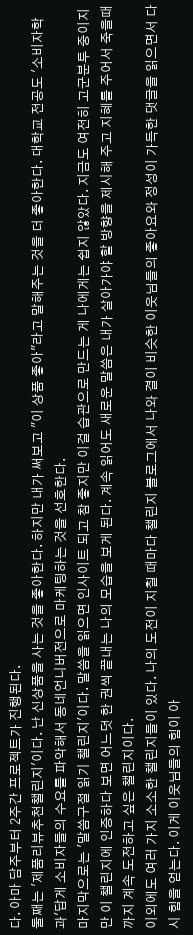다. 아마 담주부터 2주간 프로젝트가 진행된다.
둘째는 '제품리뷰추천챌린지'이다. 난 신상품을 사는 것을 좋아한다. 하지만 내가 써보고 "이 상품 좋아"라고 말해주는 것을 더 좋아한다. 대학교 전공도 '소비자학과'답게 소비자들의 수요를 파악해서 동네언니버전으로 마케팅하는 것을 선호한다.
마지막으로는 '말씀구절 읽기 챌린지'이다. 말씀을 읽으면 인사이트 되고 참 좋지만 이걸 습관으로 만드는 게 나에게는 쉽지 않았다. 지금도 여전히 고군분투 중이지만 이 챌린지에 인증하다 보면 어느덧 한 권씩 끝내는 나의 모습을 보게 된다. 계속 읽어도 새로운 말씀은 내가 살아가야 할 방향을 제시해 주고 지혜를 주어서 죽을때까지 계속 도전하고 싶은 챌린지이다.
이외에도 여러 가지 소소한 챌린지들이 있다. 나의 도전이 지칠 때마다 챌린지 블로그에서 나와 결이 비슷한 이웃님들의 좋아요와 정성이 가득한 댓글을 읽으면서 다시 힘을 얻는다. 이게 이웃님들의 힘이 아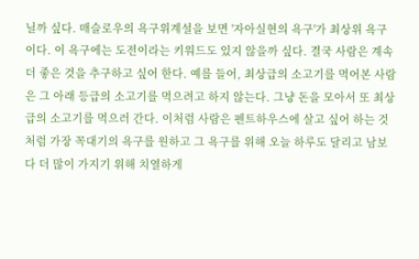닐까 싶다. 매슬로우의 욕구위계설을 보면 '자아실현의 욕구'가 최상위 욕구이다. 이 욕구에는 도전이라는 키워드도 있지 않을까 싶다. 결국 사람은 계속 더 좋은 것을 추구하고 싶어 한다. 예를 들어, 최상급의 소고기를 먹어본 사람은 그 아래 등급의 소고기를 먹으려고 하지 않는다. 그냥 돈을 모아서 또 최상급의 소고기를 먹으러 간다. 이처럼 사람은 펜트하우스에 살고 싶어 하는 것처럼 가장 꼭대기의 욕구를 원하고 그 욕구를 위해 오늘 하루도 달리고 남보다 더 많이 가지기 위해 치열하게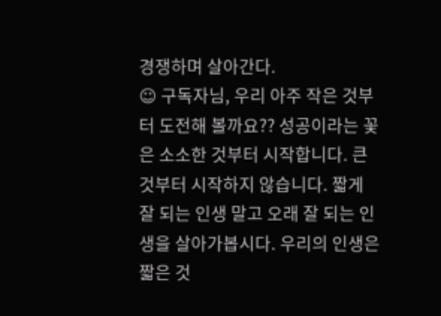경쟁하며 살아간다.
☺ 구독자님, 우리 아주 작은 것부터 도전해 볼까요?? 성공이라는 꽃은 소소한 것부터 시작합니다. 큰 것부터 시작하지 않습니다. 짧게 잘 되는 인생 말고 오래 잘 되는 인생을 살아가봅시다. 우리의 인생은 짧은 것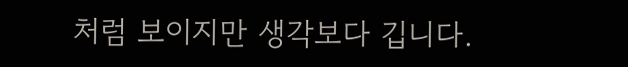처럼 보이지만 생각보다 깁니다.